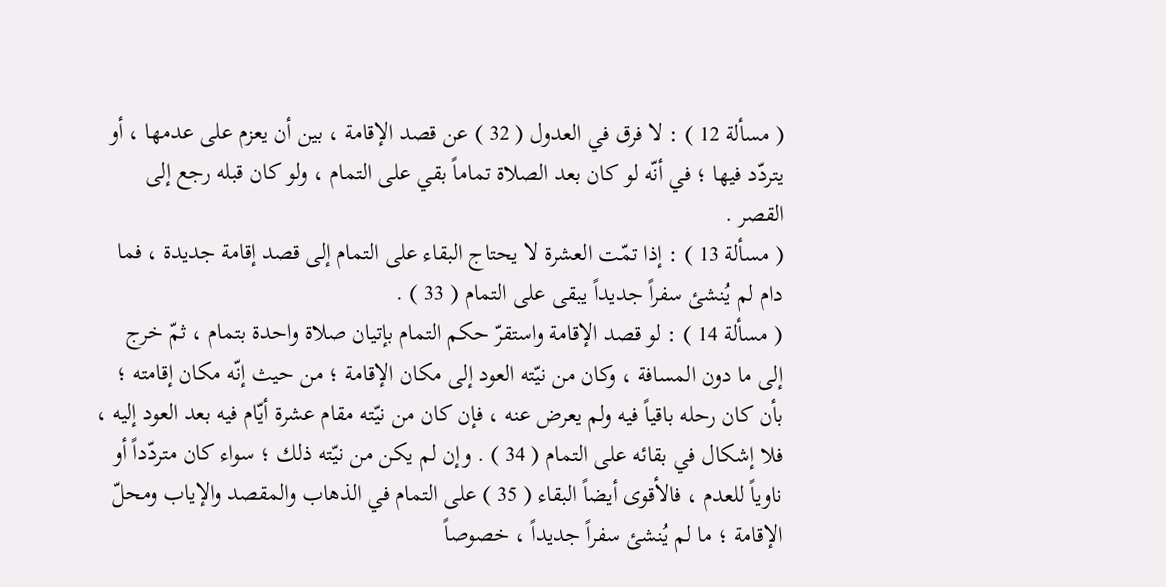( مسألة 12 ) : لا فرق في العدول ( 32 ) عن قصد الإقامة ، بين أن يعزم على عدمها ، أو يتردّد فيها ؛ في أنّه لو كان بعد الصلاة تماماً بقي على التمام ، ولو كان قبله رجع إلى القصر .
( مسألة 13 ) : إذا تمّت العشرة لا يحتاج البقاء على التمام إلى قصد إقامة جديدة ، فما دام لم يُنشئ سفراً جديداً يبقى على التمام ( 33 ) .
( مسألة 14 ) : لو قصد الإقامة واستقرّ حكم التمام بإتيان صلاة واحدة بتمام ، ثمّ خرج إلى ما دون المسافة ، وكان من نيّته العود إلى مكان الإقامة ؛ من حيث إنّه مكان إقامته ؛ بأن كان رحله باقياً فيه ولم يعرض عنه ، فإن كان من نيّته مقام عشرة أيّام فيه بعد العود إليه ، فلا إشكال في بقائه على التمام ( 34 ) . وإن لم يكن من نيّته ذلك ؛ سواء كان متردّداً أو ناوياً للعدم ، فالأقوى أيضاً البقاء ( 35 ) على التمام في الذهاب والمقصد والإياب ومحلّ الإقامة ؛ ما لم يُنشئ سفراً جديداً ، خصوصاً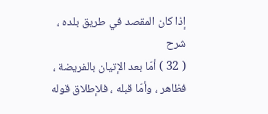إذا كان المقصد في طريق بلده ،
شرح
( 32 ) أمّا بعد الإتيان بالفريضة ، فظاهر ، وأمّا قبله ، فلإطلاق قوله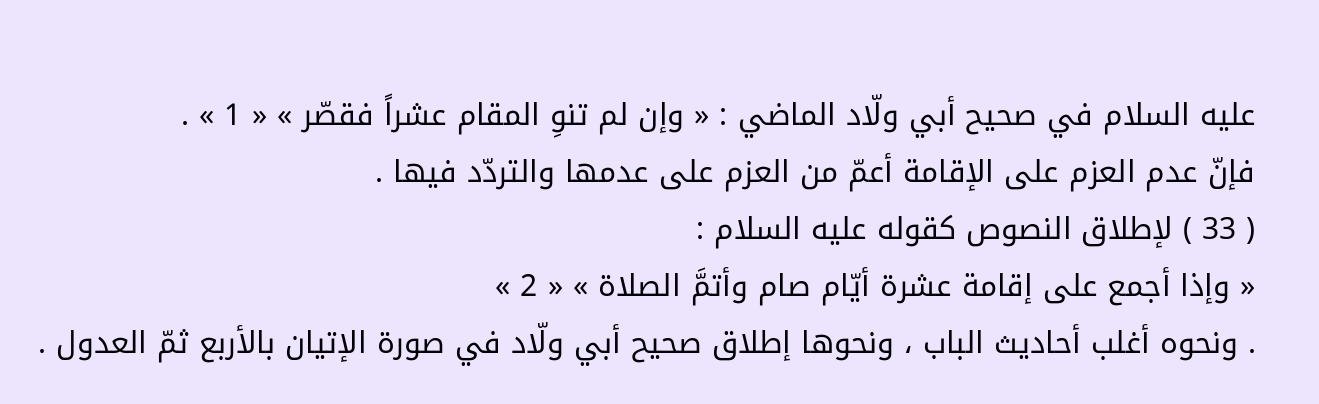عليه السلام في صحيح أبي ولّاد الماضي : « وإن لم تنوِ المقام عشراً فقصّر » « 1 » .
فإنّ عدم العزم على الإقامة أعمّ من العزم على عدمها والتردّد فيها .
( 33 ) لإطلاق النصوص كقوله عليه السلام :
« وإذا أجمع على إقامة عشرة أيّام صام وأتمَّ الصلاة » « 2 »
. ونحوه أغلب أحاديث الباب ، ونحوها إطلاق صحيح أبي ولّاد في صورة الإتيان بالأربع ثمّ العدول .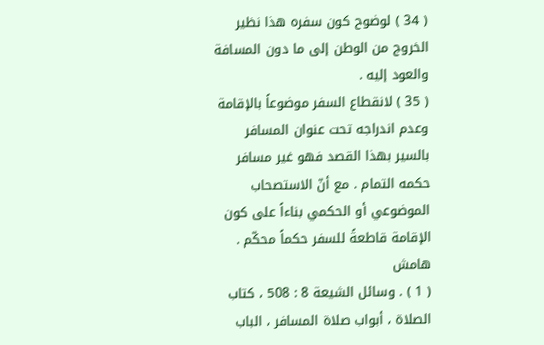( 34 ) لوضوح كون سفره هذا نظير الخروج من الوطن إلى ما دون المسافة والعود إليه .
( 35 ) لانقطاع السفر موضوعاً بالإقامة وعدم اندراجه تحت عنوان المسافر بالسير بهذا القصد فهو غير مسافر حكمه التمام . مع أنّ الاستصحاب الموضوعي أو الحكمي بناءاً على كون الإقامة قاطعةً للسفر حكماً محكّم .
هامش
( 1 ) . وسائل الشيعة 8 : 508 ، كتاب الصلاة ، أبواب صلاة المسافر ، الباب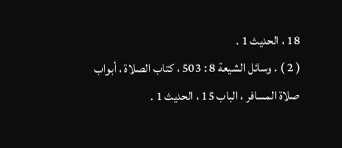18 ، الحديث 1 .
( 2 ) . وسائل الشيعة 8 : 503 ، كتاب الصلاة ، أبواب صلاة المسافر ، الباب 15 ، الحديث 1 .